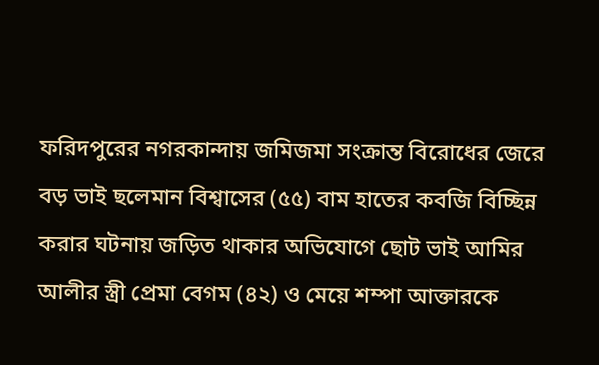ফরিদপুরের নগরকান্দায় জমিজমা সংক্রান্ত বিরোধের জেরে বড় ভাই ছলেমান বিশ্বাসের (৫৫) বাম হাতের কবজি বিচ্ছিন্ন করার ঘটনায় জড়িত থাকার অভিযোগে ছোট ভাই আমির আলীর স্ত্রী প্রেমা বেগম (৪২) ও মেয়ে শম্পা আক্তারকে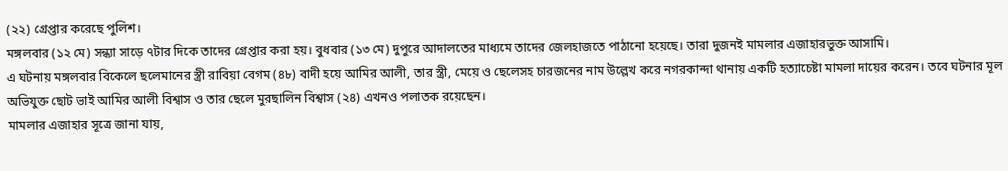(২২) গ্রেপ্তার করেছে পুলিশ।
মঙ্গলবার (১২ মে) সন্ধ্যা সাড়ে ৭টার দিকে তাদের গ্রেপ্তার করা হয়। বুধবার (১৩ মে) দুপুরে আদালতের মাধ্যমে তাদের জেলহাজতে পাঠানো হয়েছে। তারা দুজনই মামলার এজাহারভুক্ত আসামি।
এ ঘটনায় মঙ্গলবার বিকেলে ছলেমানের স্ত্রী রাবিয়া বেগম (৪৮) বাদী হয়ে আমির আলী, তার স্ত্রী, মেয়ে ও ছেলেসহ চারজনের নাম উল্লেখ করে নগরকান্দা থানায় একটি হত্যাচেষ্টা মামলা দায়ের করেন। তবে ঘটনার মূল অভিযুক্ত ছোট ভাই আমির আলী বিশ্বাস ও তার ছেলে মুরছালিন বিশ্বাস (২৪) এখনও পলাতক রয়েছেন।
মামলার এজাহার সূত্রে জানা যায়,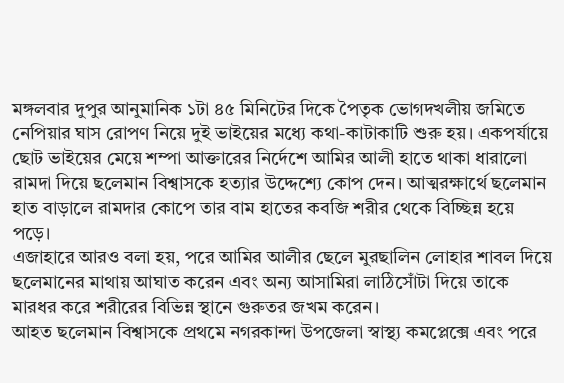মঙ্গলবার দুপুর আনুমানিক ১টা ৪৫ মিনিটের দিকে পৈতৃক ভোগদখলীয় জমিতে নেপিয়ার ঘাস রোপণ নিয়ে দুই ভাইয়ের মধ্যে কথা-কাটাকাটি শুরু হয়। একপর্যায়ে ছোট ভাইয়ের মেয়ে শম্পা আক্তারের নির্দেশে আমির আলী হাতে থাকা ধারালো রামদা দিয়ে ছলেমান বিশ্বাসকে হত্যার উদ্দেশ্যে কোপ দেন। আত্মরক্ষার্থে ছলেমান হাত বাড়ালে রামদার কোপে তার বাম হাতের কবজি শরীর থেকে বিচ্ছিন্ন হয়ে পড়ে।
এজাহারে আরও বলা হয়, পরে আমির আলীর ছেলে মুরছালিন লোহার শাবল দিয়ে ছলেমানের মাথায় আঘাত করেন এবং অন্য আসামিরা লাঠিসোঁটা দিয়ে তাকে মারধর করে শরীরের বিভিন্ন স্থানে গুরুতর জখম করেন।
আহত ছলেমান বিশ্বাসকে প্রথমে নগরকান্দা উপজেলা স্বাস্থ্য কমপ্লেক্সে এবং পরে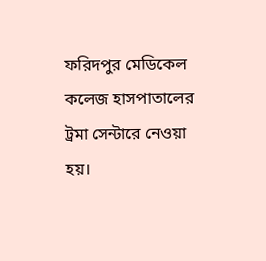ফরিদপুর মেডিকেল কলেজ হাসপাতালের ট্রমা সেন্টারে নেওয়া হয়।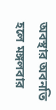অবস্থার অবনতি হলে মঙ্গলবার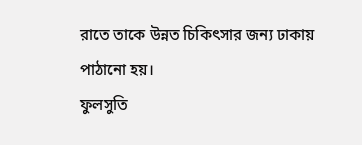রাতে তাকে উন্নত চিকিৎসার জন্য ঢাকায় পাঠানো হয়।
ফুলসুতি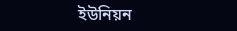ইউনিয়ন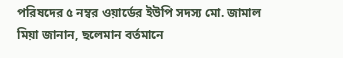পরিষদের ৫ নম্বর ওয়ার্ডের ইউপি সদস্য মো. জামাল মিয়া জানান, ছলেমান বর্তমানে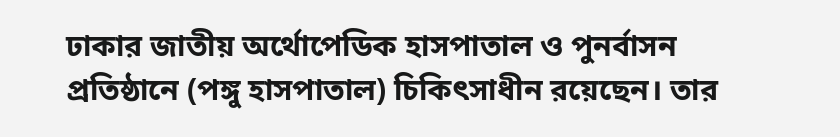ঢাকার জাতীয় অর্থোপেডিক হাসপাতাল ও পুনর্বাসন প্রতিষ্ঠানে (পঙ্গু হাসপাতাল) চিকিৎসাধীন রয়েছেন। তার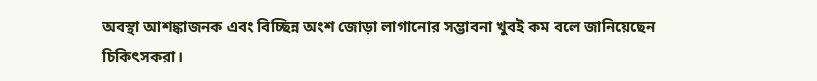অবস্থা আশঙ্কাজনক এবং বিচ্ছিন্ন অংশ জোড়া লাগানোর সম্ভাবনা খুবই কম বলে জানিয়েছেন চিকিৎসকরা।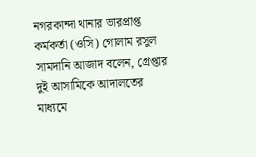নগরকান্দা থানার ভারপ্রাপ্ত কর্মকর্তা (ওসি) গোলাম রসুল সামদানি আজাদ বলেন, গ্রেপ্তার দুই আসামিকে আদালতের মাধ্যমে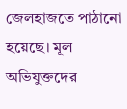জেলহাজতে পাঠানো হয়েছে। মূল অভিযুক্তদের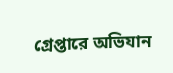গ্রেপ্তারে অভিযান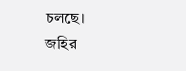চলছে।
জহির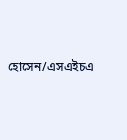হোসেন/এসএইচএ